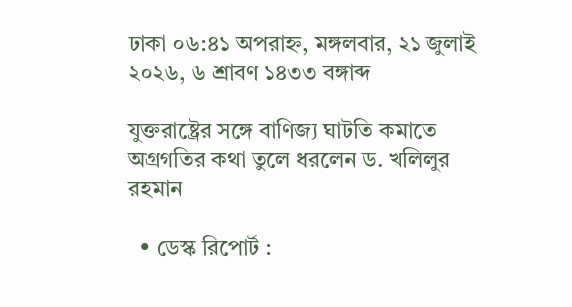ঢাকা ০৬:৪১ অপরাহ্ন, মঙ্গলবার, ২১ জুলাই ২০২৬, ৬ শ্রাবণ ১৪৩৩ বঙ্গাব্দ

যুক্তরাষ্ট্রের সঙ্গে বাণিজ্য ঘাটতি কমাতে অগ্রগতির কথা তুলে ধরলেন ড. খলিলুর রহমান

  • ডেস্ক রিপোর্ট :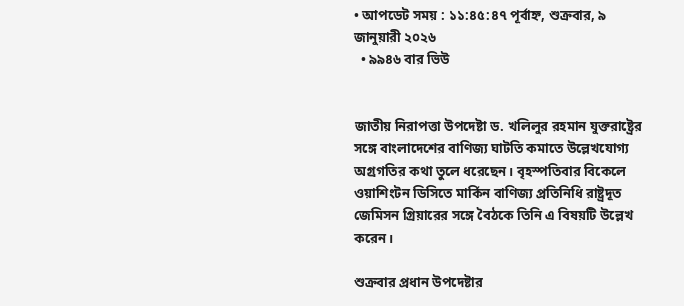• আপডেট সময় : ১১:৪৫:৪৭ পূর্বাহ্ন, শুক্রবার, ৯ জানুয়ারী ২০২৬
  • ৯৯৪৬ বার ভিউ


জাতীয় নিরাপত্তা উপদেষ্টা ড. খলিলুর রহমান যুক্তরাষ্ট্রের সঙ্গে বাংলাদেশের বাণিজ্য ঘাটতি কমাতে উল্লেখযোগ্য অগ্রগতির কথা তুলে ধরেছেন। বৃহস্পতিবার বিকেলে ওয়াশিংটন ডিসিতে মার্কিন বাণিজ্য প্রতিনিধি রাষ্ট্রদূত জেমিসন গ্রিয়ারের সঙ্গে বৈঠকে তিনি এ বিষয়টি উল্লেখ করেন।

শুক্রবার প্রধান উপদেষ্টার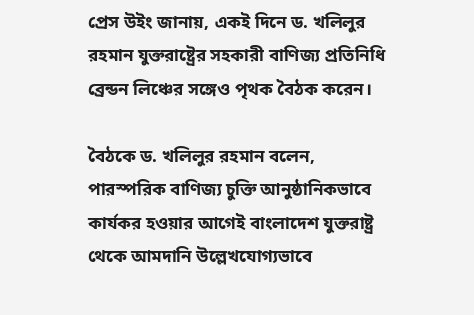প্রেস উইং জানায়, একই দিনে ড. খলিলুর রহমান যুক্তরাষ্ট্রের সহকারী বাণিজ্য প্রতিনিধি ব্রেন্ডন লিঞ্চের সঙ্গেও পৃথক বৈঠক করেন।

বৈঠকে ড. খলিলুর রহমান বলেন, পারস্পরিক বাণিজ্য চুক্তি আনুষ্ঠানিকভাবে কার্যকর হওয়ার আগেই বাংলাদেশ যুক্তরাষ্ট্র থেকে আমদানি উল্লেখযোগ্যভাবে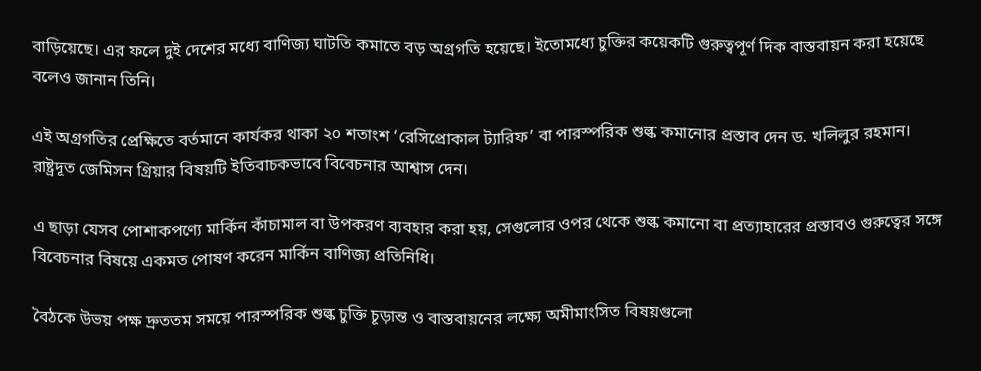বাড়িয়েছে। এর ফলে দুই দেশের মধ্যে বাণিজ্য ঘাটতি কমাতে বড় অগ্রগতি হয়েছে। ইতোমধ্যে চুক্তির কয়েকটি গুরুত্বপূর্ণ দিক বাস্তবায়ন করা হয়েছে বলেও জানান তিনি।

এই অগ্রগতির প্রেক্ষিতে বর্তমানে কার্যকর থাকা ২০ শতাংশ ‘রেসিপ্রোকাল ট্যারিফ’ বা পারস্পরিক শুল্ক কমানোর প্রস্তাব দেন ড. খলিলুর রহমান। রাষ্ট্রদূত জেমিসন গ্রিয়ার বিষয়টি ইতিবাচকভাবে বিবেচনার আশ্বাস দেন।

এ ছাড়া যেসব পোশাকপণ্যে মার্কিন কাঁচামাল বা উপকরণ ব্যবহার করা হয়, সেগুলোর ওপর থেকে শুল্ক কমানো বা প্রত্যাহারের প্রস্তাবও গুরুত্বের সঙ্গে বিবেচনার বিষয়ে একমত পোষণ করেন মার্কিন বাণিজ্য প্রতিনিধি।

বৈঠকে উভয় পক্ষ দ্রুততম সময়ে পারস্পরিক শুল্ক চুক্তি চূড়ান্ত ও বাস্তবায়নের লক্ষ্যে অমীমাংসিত বিষয়গুলো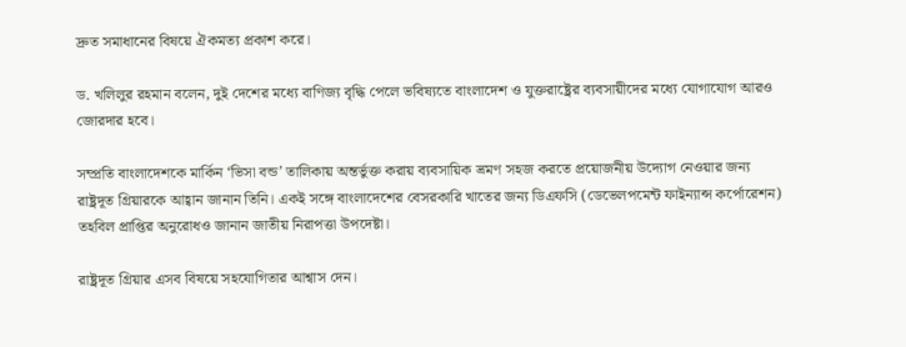দ্রুত সমাধানের বিষয়ে ঐকমত্য প্রকাশ করে।

ড. খলিলুর রহমান বলেন, দুই দেশের মধ্যে বাণিজ্য বৃদ্ধি পেলে ভবিষ্যতে বাংলাদেশ ও যুক্তরাষ্ট্রের ব্যবসায়ীদের মধ্যে যোগাযোগ আরও জোরদার হবে।

সম্প্রতি বাংলাদেশকে মার্কিন ‘ভিসা বন্ড’ তালিকায় অন্তর্ভুক্ত করায় ব্যবসায়িক ভ্রমণ সহজ করতে প্রয়োজনীয় উদ্যোগ নেওয়ার জন্য রাষ্ট্রদূত গ্রিয়ারকে আহ্বান জানান তিনি। একই সঙ্গে বাংলাদেশের বেসরকারি খাতের জন্য ডিএফসি (ডেভেলপমেন্ট ফাইন্যান্স কর্পোরেশন) তহবিল প্রাপ্তির অনুরোধও জানান জাতীয় নিরাপত্তা উপদেষ্টা।

রাষ্ট্রদূত গ্রিয়ার এসব বিষয়ে সহযোগিতার আশ্বাস দেন।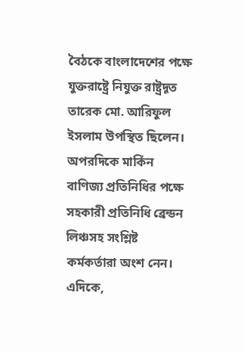বৈঠকে বাংলাদেশের পক্ষে যুক্তরাষ্ট্রে নিযুক্ত রাষ্ট্রদূত তারেক মো. আরিফুল ইসলাম উপস্থিত ছিলেন। অপরদিকে মার্কিন বাণিজ্য প্রতিনিধির পক্ষে সহকারী প্রতিনিধি ব্রেন্ডন লিঞ্চসহ সংশ্লিষ্ট কর্মকর্তারা অংশ নেন।
এদিকে,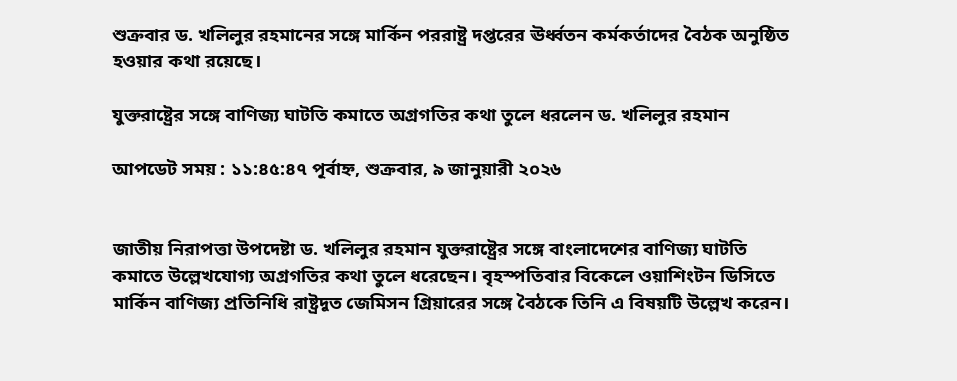শুক্রবার ড. খলিলুর রহমানের সঙ্গে মার্কিন পররাষ্ট্র দপ্তরের ঊর্ধ্বতন কর্মকর্তাদের বৈঠক অনুষ্ঠিত হওয়ার কথা রয়েছে।

যুক্তরাষ্ট্রের সঙ্গে বাণিজ্য ঘাটতি কমাতে অগ্রগতির কথা তুলে ধরলেন ড. খলিলুর রহমান

আপডেট সময় : ১১:৪৫:৪৭ পূর্বাহ্ন, শুক্রবার, ৯ জানুয়ারী ২০২৬


জাতীয় নিরাপত্তা উপদেষ্টা ড. খলিলুর রহমান যুক্তরাষ্ট্রের সঙ্গে বাংলাদেশের বাণিজ্য ঘাটতি কমাতে উল্লেখযোগ্য অগ্রগতির কথা তুলে ধরেছেন। বৃহস্পতিবার বিকেলে ওয়াশিংটন ডিসিতে মার্কিন বাণিজ্য প্রতিনিধি রাষ্ট্রদূত জেমিসন গ্রিয়ারের সঙ্গে বৈঠকে তিনি এ বিষয়টি উল্লেখ করেন।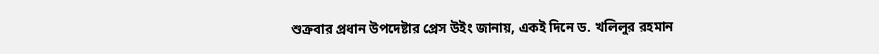শুক্রবার প্রধান উপদেষ্টার প্রেস উইং জানায়, একই দিনে ড. খলিলুর রহমান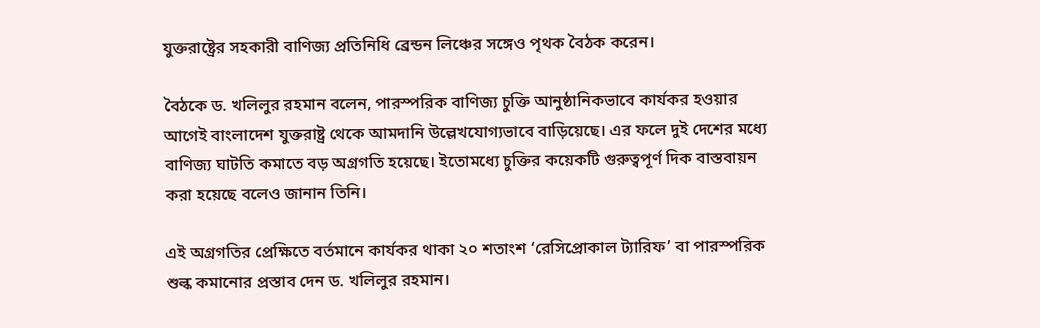যুক্তরাষ্ট্রের সহকারী বাণিজ্য প্রতিনিধি ব্রেন্ডন লিঞ্চের সঙ্গেও পৃথক বৈঠক করেন।

বৈঠকে ড. খলিলুর রহমান বলেন, পারস্পরিক বাণিজ্য চুক্তি আনুষ্ঠানিকভাবে কার্যকর হওয়ার আগেই বাংলাদেশ যুক্তরাষ্ট্র থেকে আমদানি উল্লেখযোগ্যভাবে বাড়িয়েছে। এর ফলে দুই দেশের মধ্যে বাণিজ্য ঘাটতি কমাতে বড় অগ্রগতি হয়েছে। ইতোমধ্যে চুক্তির কয়েকটি গুরুত্বপূর্ণ দিক বাস্তবায়ন করা হয়েছে বলেও জানান তিনি।

এই অগ্রগতির প্রেক্ষিতে বর্তমানে কার্যকর থাকা ২০ শতাংশ ‘রেসিপ্রোকাল ট্যারিফ’ বা পারস্পরিক শুল্ক কমানোর প্রস্তাব দেন ড. খলিলুর রহমান।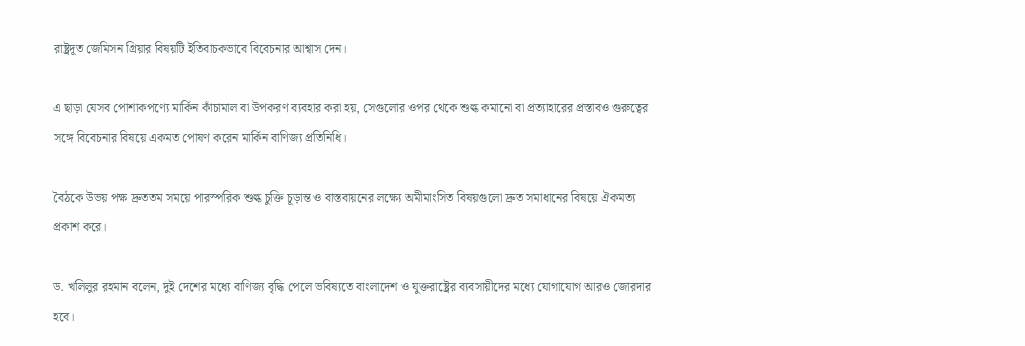রাষ্ট্রদূত জেমিসন গ্রিয়ার বিষয়টি ইতিবাচকভাবে বিবেচনার আশ্বাস দেন।

এ ছাড়া যেসব পোশাকপণ্যে মার্কিন কাঁচামাল বা উপকরণ ব্যবহার করা হয়, সেগুলোর ওপর থেকে শুল্ক কমানো বা প্রত্যাহারের প্রস্তাবও গুরুত্বের সঙ্গে বিবেচনার বিষয়ে একমত পোষণ করেন মার্কিন বাণিজ্য প্রতিনিধি।

বৈঠকে উভয় পক্ষ দ্রুততম সময়ে পারস্পরিক শুল্ক চুক্তি চূড়ান্ত ও বাস্তবায়নের লক্ষ্যে অমীমাংসিত বিষয়গুলো দ্রুত সমাধানের বিষয়ে ঐকমত্য প্রকাশ করে।

ড. খলিলুর রহমান বলেন, দুই দেশের মধ্যে বাণিজ্য বৃদ্ধি পেলে ভবিষ্যতে বাংলাদেশ ও যুক্তরাষ্ট্রের ব্যবসায়ীদের মধ্যে যোগাযোগ আরও জোরদার হবে।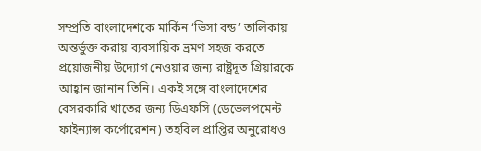সম্প্রতি বাংলাদেশকে মার্কিন ‘ভিসা বন্ড’ তালিকায় অন্তর্ভুক্ত করায় ব্যবসায়িক ভ্রমণ সহজ করতে প্রয়োজনীয় উদ্যোগ নেওয়ার জন্য রাষ্ট্রদূত গ্রিয়ারকে আহ্বান জানান তিনি। একই সঙ্গে বাংলাদেশের বেসরকারি খাতের জন্য ডিএফসি (ডেভেলপমেন্ট ফাইন্যান্স কর্পোরেশন) তহবিল প্রাপ্তির অনুরোধও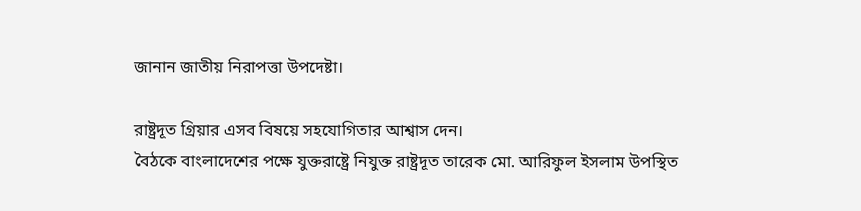জানান জাতীয় নিরাপত্তা উপদেষ্টা।

রাষ্ট্রদূত গ্রিয়ার এসব বিষয়ে সহযোগিতার আশ্বাস দেন।
বৈঠকে বাংলাদেশের পক্ষে যুক্তরাষ্ট্রে নিযুক্ত রাষ্ট্রদূত তারেক মো. আরিফুল ইসলাম উপস্থিত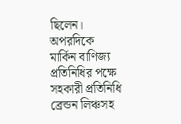ছিলেন। অপরদিকে মার্কিন বাণিজ্য প্রতিনিধির পক্ষে সহকারী প্রতিনিধি ব্রেন্ডন লিঞ্চসহ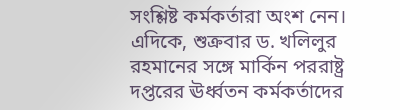সংশ্লিষ্ট কর্মকর্তারা অংশ নেন।
এদিকে, শুক্রবার ড. খলিলুর রহমানের সঙ্গে মার্কিন পররাষ্ট্র দপ্তরের ঊর্ধ্বতন কর্মকর্তাদের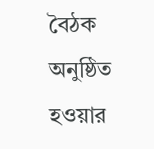বৈঠক অনুষ্ঠিত হওয়ার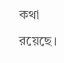কথা রয়েছে।